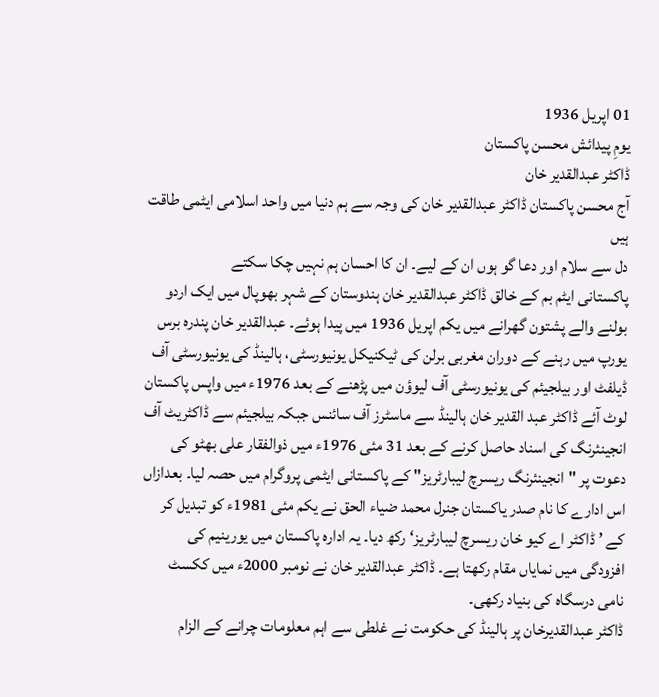01 اپریل 1936
یومِ پیدائش محسن پاکستان
ڈاکٹر عبدالقدیر خان
آج محسن پاکستان ڈاکٹر عبدالقدیر خان کی وجہ سے ہم دنیا میں واحد اسلامی ایٹمی طاقت ہیں
دل سے سلام اور دعا گو ہوں ان کے لیے۔ ان کا احسان ہم نہیں چکا سکتے
پاکستانی ایٹم بم کے خالق ڈاکٹر عبدالقدیر خان ہندوستان کے شہر بھوپال میں ایک اردو بولنے والے پشتون گھرانے میں یکم اپریل 1936 میں پیدا ہوئے۔ عبدالقدیر خان پندرہ برس یورپ میں رہنے کے دوران مغربی برلن کی ٹیکنیکل یونیورسٹی، ہالینڈ کی یونیورسٹی آف ڈیلفٹ اور بیلجیئم کی یونیورسٹی آف لیوؤن میں پڑھنے کے بعد 1976ء میں واپس پاکستان لوٹ آئے ڈاکٹر عبد القدیر خان ہالینڈ سے ماسٹرز آف سائنس جبکہ بیلجیئم سے ڈاکٹریٹ آف انجینئرنگ کی اسناد حاصل کرنے کے بعد 31 مئی 1976ء میں ذوالفقار علی بھٹو کی دعوت پر "انجینئرنگ ریسرچ لیبارٹریز" کے پاکستانی ایٹمی پروگرام میں حصہ لیا۔ بعدازاں اس ادارے کا نام صدر یاکستان جنرل محمد ضیاء الحق نے یکم مئی 1981ء کو تبدیل کر کے ’ ڈاکٹر اے کیو خان ریسرچ لیبارٹریز‘ رکھ دیا۔ یہ ادارہ پاکستان میں یورینیم کی افزودگی میں نمایاں مقام رکھتا ہے۔ ڈاکٹر عبدالقدیر خان نے نومبر 2000ء میں ککسٹ نامی درسگاہ کی بنیاد رکھی۔
ڈاکٹر عبدالقدیرخان پر ہالینڈ کی حکومت نے غلطی سے اہم معلومات چرانے کے الزام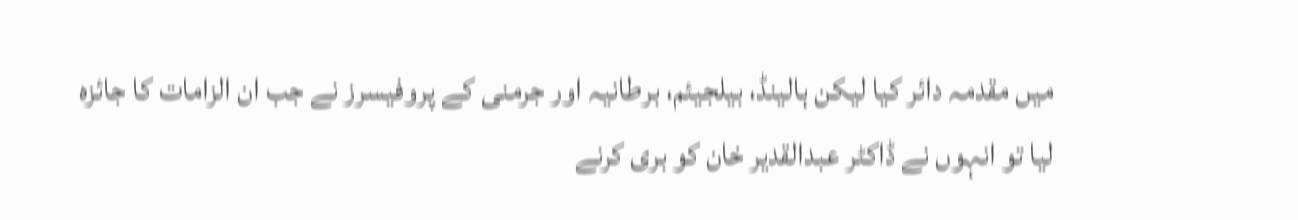میں مقدمہ دائر کیا لیکن ہالینڈ، بیلجیئم، برطانیہ اور جرمنی کے پروفیسرز نے جب ان الزامات کا جائزہ لیا تو انہوں نے ڈاکٹر عبدالقدیر خان کو بری کرنے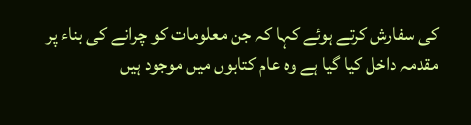کی سفارش کرتے ہوئے کہا کہ جن معلومات کو چرانے کی بناء پر مقدمہ داخل کیا گیا ہے وہ عام کتابوں میں موجود ہیں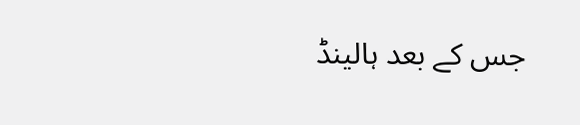جس کے بعد ہالینڈ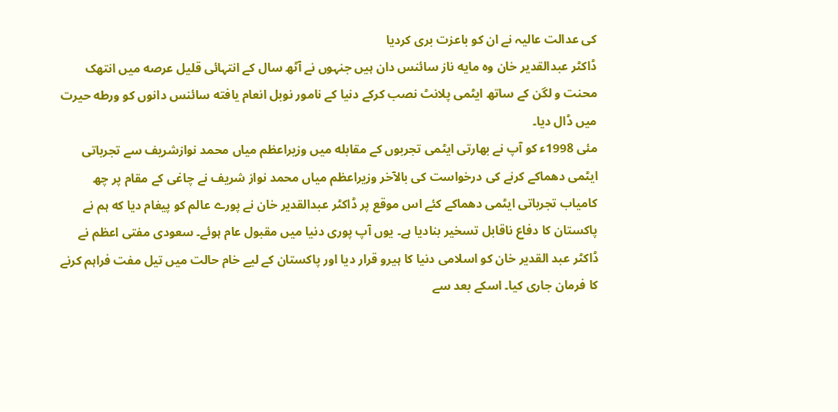کی عدالت عالیہ نے ان کو باعزت بری کردیا
ڈاکٹر عبدالقدیر خان وه مایه ناز سائنس دان ہیں جنہوں نے آٹھ سال کے انتہائی قلیل عرصه میں انتھک محنت و لگن کے ساتھ ایٹمی پلانٹ نصب کرکے دنیا کے نامور نوبل انعام یافته سائنس دانوں کو ورطه حیرت میں ڈال دیا۔
مئی 1998ء کو آپ نے بھارتی ایٹمی تجربوں کے مقابله میں وزیراعظم میاں محمد نوازشریف سے تجرباتی ایٹمی دھماکے کرنے کی درخواست کی بالآخر وزیراعظم میاں محمد نواز شریف نے چاغی کے مقام پر چھ کامیاب تجرباتی ایٹمی دھماکے کئے اس موقع پر ڈاکٹر عبدالقدیر خان نے پورے عالم کو پیغام دیا که ہم نے پاکستان کا دفاع ناقابل تسخیر بنادیا ہے۔ یوں آپ پوری دنیا میں مقبول عام ہوئے۔ سعودی مفتی اعظم نے ڈاکٹر عبد القدیر خان کو اسلامی دنیا کا ہیرو قرار دیا اور پاکستان کے لیے خام حالت میں تیل مفت فراہم کرنے کا فرمان جاری کیا۔ اسکے بعد سے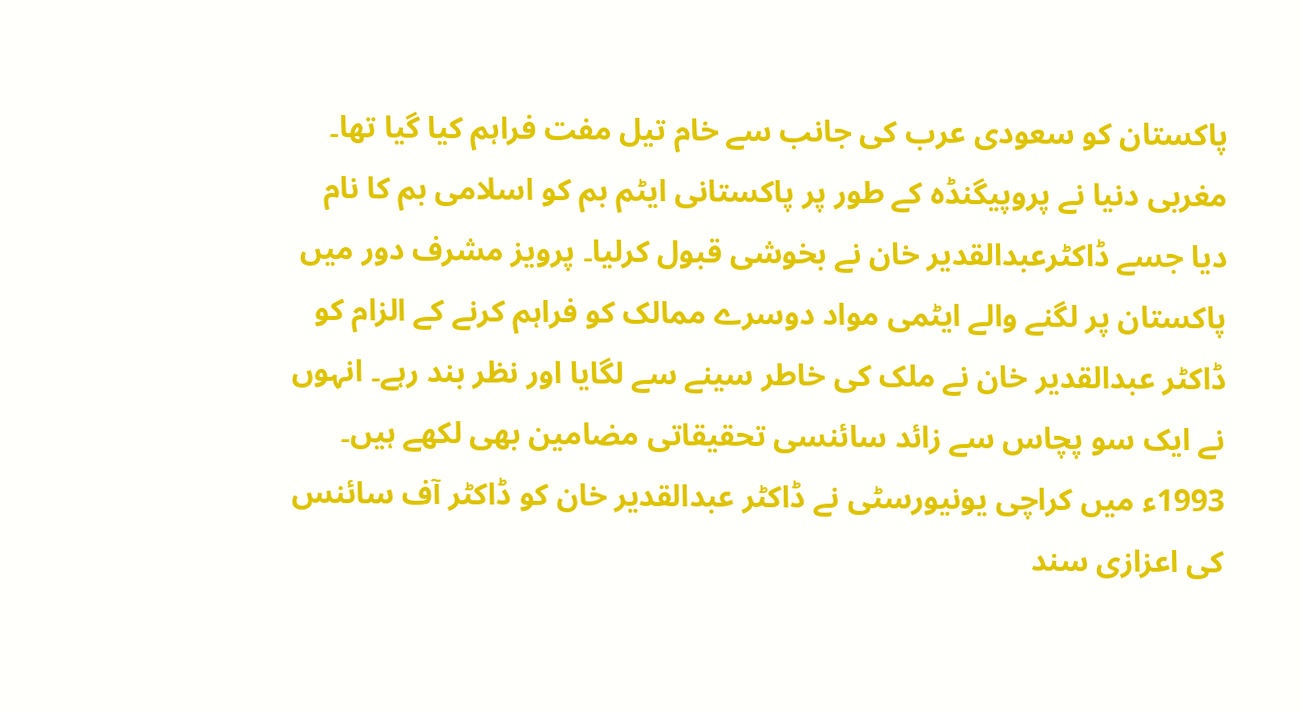پاکستان کو سعودی عرب کی جانب سے خام تیل مفت فراہم کیا گیا تھا۔ مغربی دنیا نے پروپیگنڈہ کے طور پر پاکستانی ایٹم بم کو اسلامی بم کا نام دیا جسے ڈاکٹرعبدالقدیر خان نے بخوشی قبول کرلیا۔ پرویز مشرف دور میں پاکستان پر لگنے والے ایٹمی مواد دوسرے ممالک کو فراہم کرنے کے الزام کو ڈاکٹر عبدالقدیر خان نے ملک کی خاطر سینے سے لگایا اور نظر بند رہے۔ انہوں نے ایک سو پچاس سے زائد سائنسی تحقیقاتی مضامین بھی لکھے ہیں۔
1993ء میں کراچی یونیورسٹی نے ڈاکٹر عبدالقدیر خان کو ڈاکٹر آف سائنس کی اعزازی سند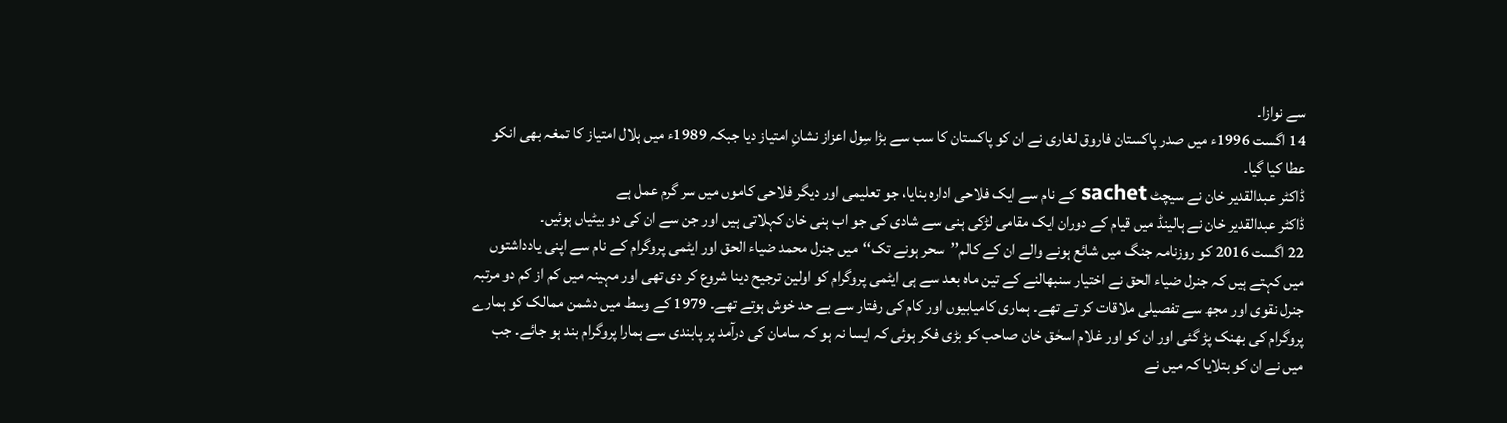سے نوازا۔
14 اگست 1996ء میں صدر پاکستان فاروق لغاری نے ان کو پاکستان کا سب سے بڑا سِول اعزاز نشانِ امتیاز دیا جبکہ 1989ء میں ہلال امتیاز کا تمغہ بھی انکو عطا کیا گیا۔
ڈاکٹر عبدالقدیر خان نے سیچٹ sachet کے نام سے ایک فلاحی اداره بنایا، جو تعلیمی اور دیگر فلاحی کاموں میں سر گرم عمل ہے
ڈاکٹر عبدالقدیر خان نے ہالینڈ میں قیام کے دوران ایک مقامی لڑکی ہنی سے شادی کی جو اب ہنی خان کہلاتی ہیں اور جن سے ان کی دو بیٹیاں ہوئیں۔
22 اگست 2016 کو روزنامہ جنگ میں شائع ہونے والے ان کے کالم’’سحر ہونے تک‘‘میں جنرل محمد ضیاء الحق اور ایٹمی پروگرام کے نام سے اپنی یادداشتوں میں کہتے ہیں کہ جنرل ضیاء الحق نے اختیار سنبھالنے کے تین ماہ بعد سے ہی ایٹمی پروگرام کو اولین ترجیح دینا شروع کر دی تھی اور مہینہ میں کم از کم دو مرتبہ جنرل نقوی اور مجھ سے تفصیلی ملاقات کر تے تھے۔ ہماری کامیابیوں اور کام کی رفتار سے بے حد خوش ہوتے تھے۔ 1979 کے وسط میں دشمن ممالک کو ہمارے پروگرام کی بھنک پڑ گئی اور ان کو اور غلام اسحٰق خان صاحب کو بڑی فکر ہوئی کہ ایسا نہ ہو کہ سامان کی درآمد پر پابندی سے ہمارا پروگرام بند ہو جائے۔ جب میں نے ان کو بتلایا کہ میں نے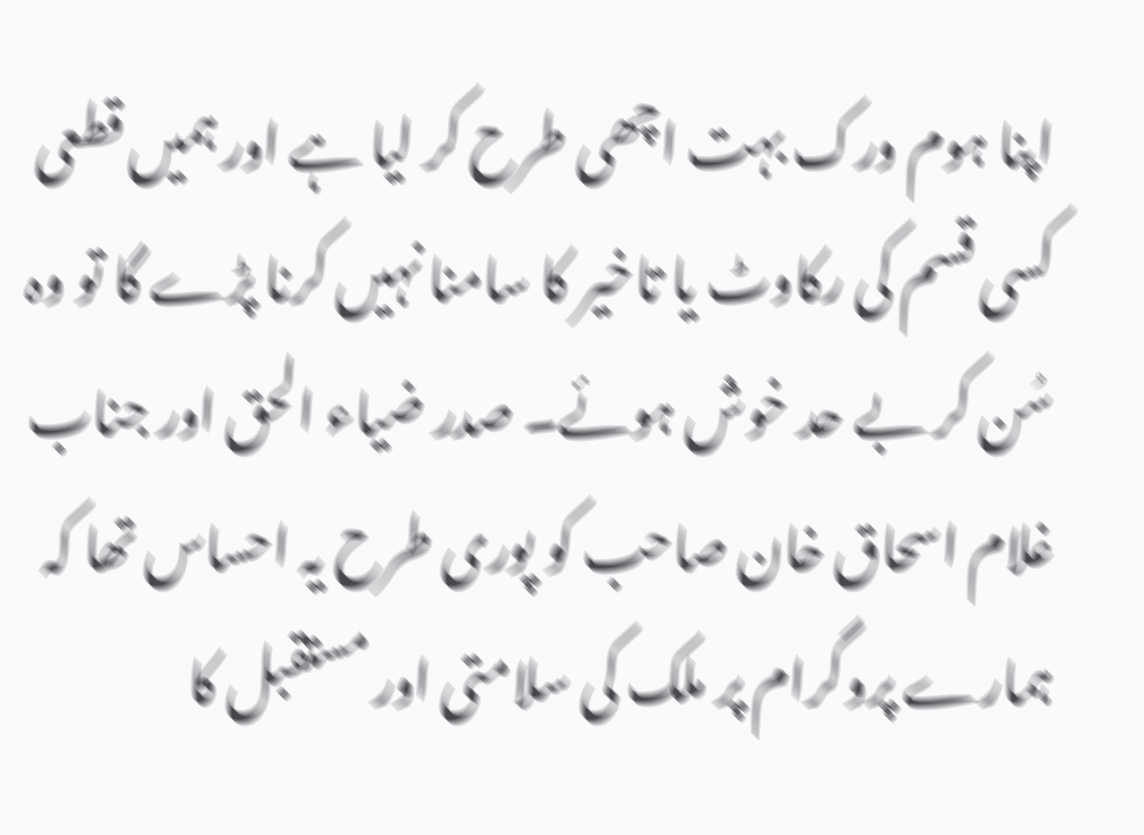اپنا ہوم ورک بہت اچھی طرح کر لیا ہے اور ہمیں قطعی کسی قسم کی رکاوٹ یا تاخیر کا سامنا نہیں کرنا پڑے گا تو وہ سُن کر بے حد خوش ہوئے۔ صدر ضیاء الحق اور جناب غلام اسحاق خان صاحب کو پوری طرح یہ احساس تھا کہ ہمارے پروگرام پر ملک کی سلامتی اور مستقبل کا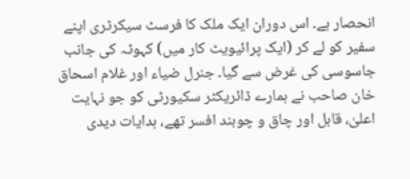انحصار ہے۔ اس دوران ایک ملک کا فرسٹ سیکرٹری اپنے سفیر کو لے کر (ایک پرائیویٹ کار میں) کہوٹہ کی جانب جاسوسی کی غرض سے گیا۔ جنرل ضیاء اور غلام اسحاق خان صاحب نے ہمارے ڈائریکٹر سکیورٹی کو جو نہایت اعلیٰ، قابل اور چاق و چوبند افسر تھے، ہدایات دیدی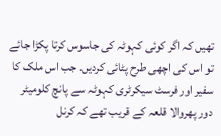تھیں کہ اگر کوئی کہوٹہ کی جاسوس کرتا پکڑا جائے تو اس کی اچھی طرح پٹائی کردیں۔ جب اس ملک کا سفیر اور فرسٹ سیکرٹری کہوٹہ سے پانچ کلومیٹر دور پھروالا قلعہ کے قریب تھے کہ کرنل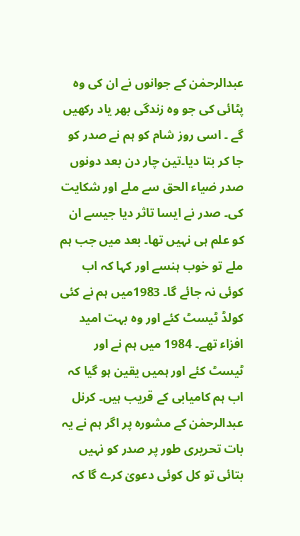عبدالرحمٰن کے جوانوں نے ان کی وہ پٹائی کی جو وہ زندگی بھر یاد رکھیں گے ۔ اسی روز شام کو ہم نے صدر کو جا کر بتا دیا۔تین چار دن بعد دونوں صدر ضیاء الحق سے ملے اور شکایت کی۔ صدر نے ایسا تاثر دیا جیسے ان کو علم ہی نہیں تھا۔ بعد میں جب ہم ملے تو خوب ہنسے اور کہا کہ اب کوئی نہ جائے گا۔ 1983میں ہم نے کئی کولڈ ٹیسٹ کئے اور وہ بہت امید افزاء تھے۔ 1984 میں ہم نے اور ٹیسٹ کئے اور ہمیں یقین ہو گیا کہ اب ہم کامیابی کے قریب ہیں۔ کرنل عبدالرحمٰن کے مشورہ پر اگر ہم نے یہ بات تحریری طور پر صدر کو نہیں بتائی تو کل کوئی دعویٰ کرے گا کہ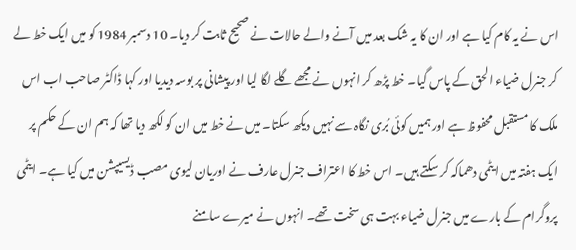اس نے یہ کام کیا ہے اور ان کا یہ شک بعد میں آنے والے حالات نے صحیح ثابت کر دیا۔ 10 دسمبر 1984 کو میں ایک خط لے کر جنرل ضیاء الحق کے پاس گیا۔ خط پڑھ کر انہوں نے مجھے گلے لگا لیا اور پیشانی پر بوسہ دیدیا اور کہا ڈاکٹر صاحب اب اس ملک کا مستقبل محفوظ ہے اور ہمیں کوئی بُری نگاہ سے نہیں دیکھ سکتا۔ میں نے خط میں ان کو لکھ دیا تھا کہ ہم ان کے حکم پر ایک ہفتہ میں ایٹمی دھماکہ کر سکتے ہیں۔ اس خط کا اعتراف جنرل عارف نے اوریان لیوی مصب ڈیسیپشن میں کیا ہے۔ ایٹمی پروگرام کے بارے میں جنرل ضیاء بہت ہی سخت تھے۔ انہوں نے میرے سامنے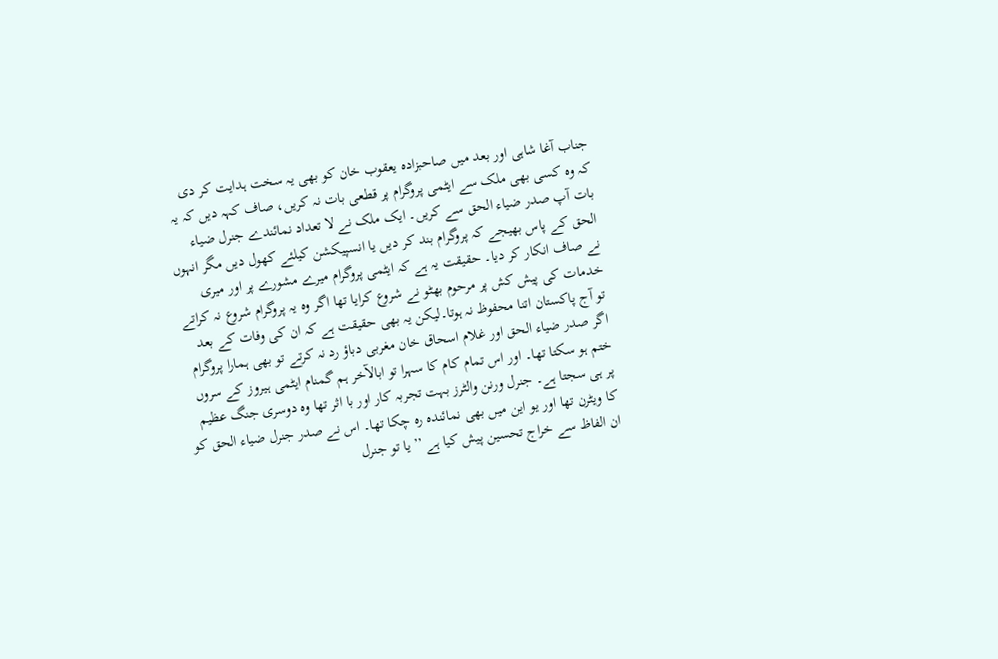جناب آغا شاہی اور بعد میں صاحبزادہ یعقوب خان کو بھی یہ سخت ہدایت کر دی کہ وہ کسی بھی ملک سے ایٹمی پروگرام پر قطعی بات نہ کریں، صاف کہہ دیں کہ یہ بات آپ صدر ضیاء الحق سے کریں۔ ایک ملک نے لا تعداد نمائندے جنرل ضیاء الحق کے پاس بھیجے کہ پروگرام بند کر دیں یا انسپیکشن کیلئے کھول دیں مگر انہوں نے صاف انکار کر دیا۔ حقیقت یہ ہے کہ ایٹمی پروگرام میرے مشورے پر اور میری خدمات کی پیش کش پر مرحوم بھٹو نے شروع کرایا تھا اگر وہ یہ پروگرام شروع نہ کراتے تو آج پاکستان اتنا محفوظ نہ ہوتا۔لیکن یہ بھی حقیقت ہے کہ ان کی وفات کے بعد اگر صدر ضیاء الحق اور غلام اسحاق خان مغربی دباؤ رد نہ کرتے تو بھی ہمارا پروگرام ختم ہو سکتا تھا۔ اور اس تمام کام کا سہرا تو ابالآخر ہم گمنام ایٹمی ہیروز کے سروں پر ہی سجتا ہے۔ جنرل ورنن والٹرز بہت تجربہ کار اور با اثر تھا وہ دوسری جنگ عظیم کا ویٹرن تھا اور یو این میں بھی نمائندہ رہ چکا تھا۔ اس نے صدر جنرل ضیاء الحق کو ان الفاظ سے خراج تحسین پیش کیا ہے ’’یا تو جنرل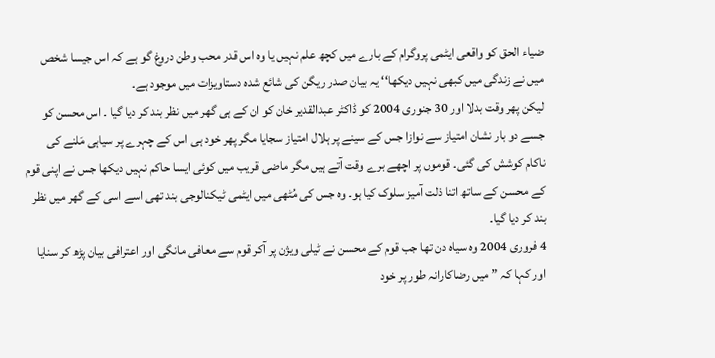ضیاء الحق کو واقعی ایٹمی پروگرام کے بارے میں کچھ علم نہیں یا وہ اس قدر محب وطن دروغ گو ہے کہ اس جیسا شخص میں نے زندگی میں کبھی نہیں دیکھا‘‘ یہ بیان صدر ریگن کی شائع شدہ دستاویزات میں موجود ہے۔
لیکن پھر وقت بدلا اور 30 جنوری 2004 کو ڈاکٹر عبدالقدیر خان کو ان کے ہی گھر میں نظر بند کر دیا گیا ۔ اس محسن کو جسے دو بار نشان امتیاز سے نوازا جس کے سینے پر ہلال امتیاز سجایا مگر پھر خود ہی اس کے چہرے پر سیاہی مَلنے کی ناکام کوشش کی گئی۔ قوموں پر اچھے برے وقت آتے ہیں مگر ماضی قریب میں کوئی ایسا حاکم نہیں دیکھا جس نے اپنی قوم کے محسن کے ساتھ اتنا ذلت آمیز سلوک کیا ہو۔ وہ جس کی مُٹھی میں ایٹمی ٹیکنالوجی بند تھی اسے اسی کے گھر میں نظر بند کر دیا گیا۔
4 فروری 2004 وہ سیاہ دن تھا جب قوم کے محسن نے ٹیلی ویژن پر آکر قوم سے معافی مانگی اور اعترافی بیان پڑھ کر سنایا اور کہا کہ ” میں رضاکارانہ طور پر خود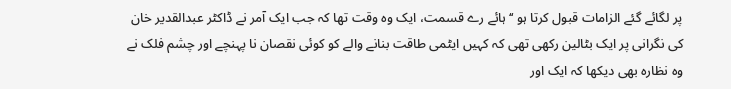پر لگائے گئے الزامات قبول کرتا ہو ‘‘ ہائے رے قسمت، ایک وہ وقت تھا کہ جب ایک آمر نے ڈاکٹر عبدالقدیر خان کی نگرانی پر ایک بٹالین رکھی تھی کہ کہیں ایٹمی طاقت بنانے والے کو کوئی نقصان نا پہنچے اور چشم فلک نے وہ نظارہ بھی دیکھا کہ ایک اور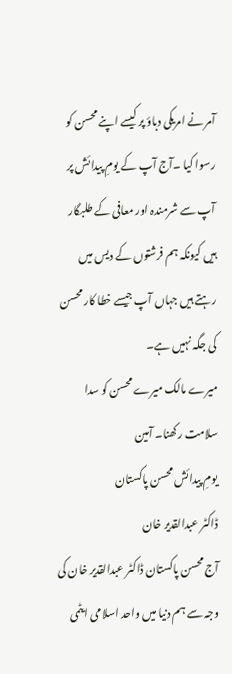آمر نے امریکی دباؤ پر کیسے اپنے محسن کو رسوا کیا ۔آج آپ کے یومِ پیدائش پر آپ سے شرمندہ اور معافی کے طلبگار ہیں کیونکہ ہم فرشتوں کے دیس میں رہتے ہیں جہاں آپ جیسے خطا کار محسن کی جگہ نہیں ہے۔
میرے مالک میرے محسن کو سدا سلامت رکھنا۔ آمین
یومِ پیدائش محسن پاکستان
ڈاکٹر عبدالقدیر خان
آج محسن پاکستان ڈاکٹر عبدالقدیر خان کی وجہ سے ہم دنیا میں واحد اسلامی ایٹمی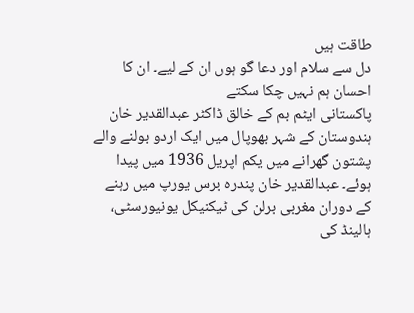طاقت ہیں
دل سے سلام اور دعا گو ہوں ان کے لیے۔ ان کا احسان ہم نہیں چکا سکتے
پاکستانی ایٹم بم کے خالق ڈاکٹر عبدالقدیر خان ہندوستان کے شہر بھوپال میں ایک اردو بولنے والے پشتون گھرانے میں یکم اپریل 1936 میں پیدا ہوئے۔ عبدالقدیر خان پندرہ برس یورپ میں رہنے کے دوران مغربی برلن کی ٹیکنیکل یونیورسٹی، ہالینڈ کی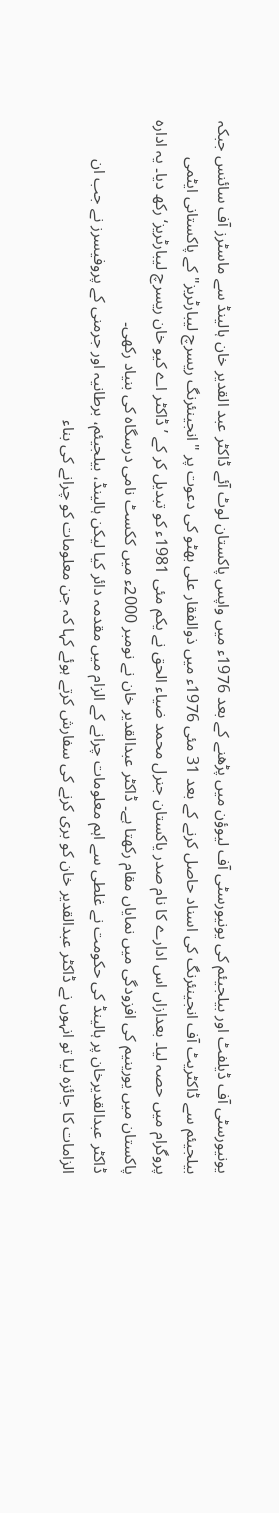یونیورسٹی آف ڈیلفٹ اور بیلجیئم کی یونیورسٹی آف لیوؤن میں پڑھنے کے بعد 1976ء میں واپس پاکستان لوٹ آئے ڈاکٹر عبد القدیر خان ہالینڈ سے ماسٹرز آف سائنس جبکہ بیلجیئم سے ڈاکٹریٹ آف انجینئرنگ کی اسناد حاصل کرنے کے بعد 31 مئی 1976ء میں ذوالفقار علی بھٹو کی دعوت پر "انجینئرنگ ریسرچ لیبارٹریز" کے پاکستانی ایٹمی پروگرام میں حصہ لیا۔ بعدازاں اس ادارے کا نام صدر یاکستان جنرل محمد ضیاء الحق نے یکم مئی 1981ء کو تبدیل کر کے ’ ڈاکٹر اے کیو خان ریسرچ لیبارٹریز‘ رکھ دیا۔ یہ ادارہ پاکستان میں یورینیم کی افزودگی میں نمایاں مقام رکھتا ہے۔ ڈاکٹر عبدالقدیر خان نے نومبر 2000ء میں ککسٹ نامی درسگاہ کی بنیاد رکھی۔
ڈاکٹر عبدالقدیرخان پر ہالینڈ کی حکومت نے غلطی سے اہم معلومات چرانے کے الزام میں مقدمہ دائر کیا لیکن ہالینڈ، بیلجیئم، برطانیہ اور جرمنی کے پروفیسرز نے جب ان الزامات کا جائزہ لیا تو انہوں نے ڈاکٹر عبدالقدیر خان کو بری کرنے کی سفارش کرتے ہوئے کہا کہ جن معلومات کو چرانے کی بناء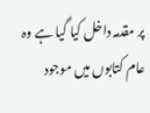پر مقدمہ داخل کیا گیا ہے وہ عام کتابوں میں موجود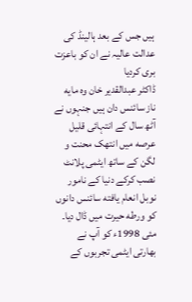ہیں جس کے بعد ہالینڈ کی عدالت عالیہ نے ان کو باعزت بری کردیا
ڈاکٹر عبدالقدیر خان وه مایه ناز سائنس دان ہیں جنہوں نے آٹھ سال کے انتہائی قلیل عرصه میں انتھک محنت و لگن کے ساتھ ایٹمی پلانٹ نصب کرکے دنیا کے نامور نوبل انعام یافته سائنس دانوں کو ورطه حیرت میں ڈال دیا۔
مئی 1998ء کو آپ نے بھارتی ایٹمی تجربوں کے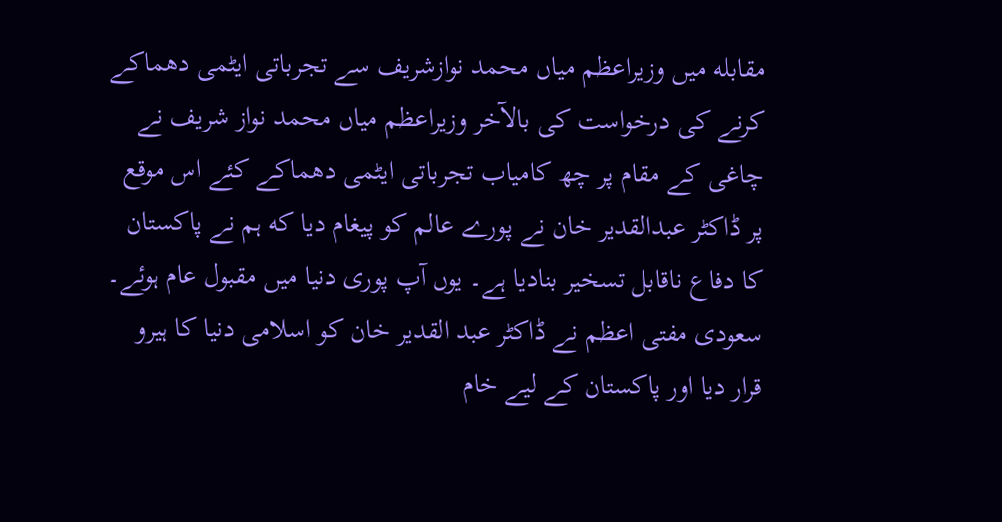مقابله میں وزیراعظم میاں محمد نوازشریف سے تجرباتی ایٹمی دھماکے کرنے کی درخواست کی بالآخر وزیراعظم میاں محمد نواز شریف نے چاغی کے مقام پر چھ کامیاب تجرباتی ایٹمی دھماکے کئے اس موقع پر ڈاکٹر عبدالقدیر خان نے پورے عالم کو پیغام دیا که ہم نے پاکستان کا دفاع ناقابل تسخیر بنادیا ہے۔ یوں آپ پوری دنیا میں مقبول عام ہوئے۔ سعودی مفتی اعظم نے ڈاکٹر عبد القدیر خان کو اسلامی دنیا کا ہیرو قرار دیا اور پاکستان کے لیے خام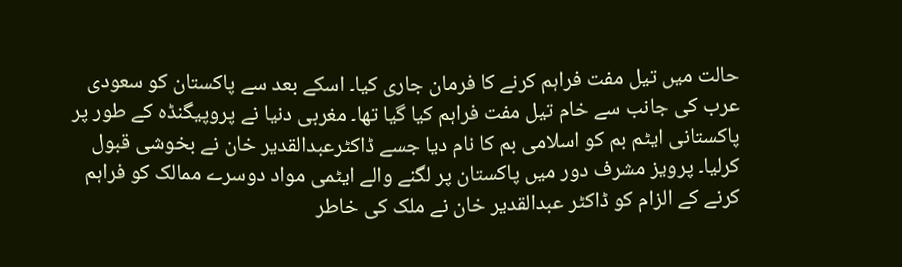حالت میں تیل مفت فراہم کرنے کا فرمان جاری کیا۔ اسکے بعد سے پاکستان کو سعودی عرب کی جانب سے خام تیل مفت فراہم کیا گیا تھا۔ مغربی دنیا نے پروپیگنڈہ کے طور پر پاکستانی ایٹم بم کو اسلامی بم کا نام دیا جسے ڈاکٹرعبدالقدیر خان نے بخوشی قبول کرلیا۔ پرویز مشرف دور میں پاکستان پر لگنے والے ایٹمی مواد دوسرے ممالک کو فراہم کرنے کے الزام کو ڈاکٹر عبدالقدیر خان نے ملک کی خاطر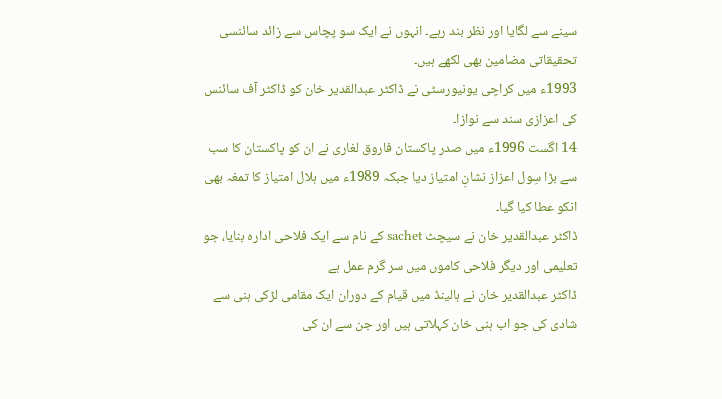سینے سے لگایا اور نظر بند رہے۔ انہوں نے ایک سو پچاس سے زائد سائنسی تحقیقاتی مضامین بھی لکھے ہیں۔
1993ء میں کراچی یونیورسٹی نے ڈاکٹر عبدالقدیر خان کو ڈاکٹر آف سائنس کی اعزازی سند سے نوازا۔
14 اگست 1996ء میں صدر پاکستان فاروق لغاری نے ان کو پاکستان کا سب سے بڑا سِول اعزاز نشانِ امتیاز دیا جبکہ 1989ء میں ہلال امتیاز کا تمغہ بھی انکو عطا کیا گیا۔
ڈاکٹر عبدالقدیر خان نے سیچٹ sachet کے نام سے ایک فلاحی اداره بنایا، جو تعلیمی اور دیگر فلاحی کاموں میں سر گرم عمل ہے
ڈاکٹر عبدالقدیر خان نے ہالینڈ میں قیام کے دوران ایک مقامی لڑکی ہنی سے شادی کی جو اب ہنی خان کہلاتی ہیں اور جن سے ان کی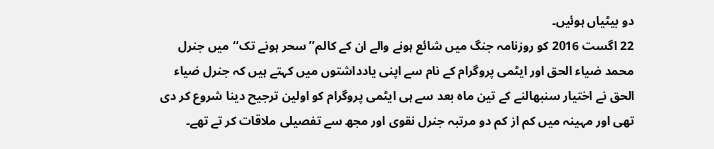دو بیٹیاں ہوئیں۔
22 اگست 2016 کو روزنامہ جنگ میں شائع ہونے والے ان کے کالم’’سحر ہونے تک‘‘میں جنرل محمد ضیاء الحق اور ایٹمی پروگرام کے نام سے اپنی یادداشتوں میں کہتے ہیں کہ جنرل ضیاء الحق نے اختیار سنبھالنے کے تین ماہ بعد سے ہی ایٹمی پروگرام کو اولین ترجیح دینا شروع کر دی تھی اور مہینہ میں کم از کم دو مرتبہ جنرل نقوی اور مجھ سے تفصیلی ملاقات کر تے تھے۔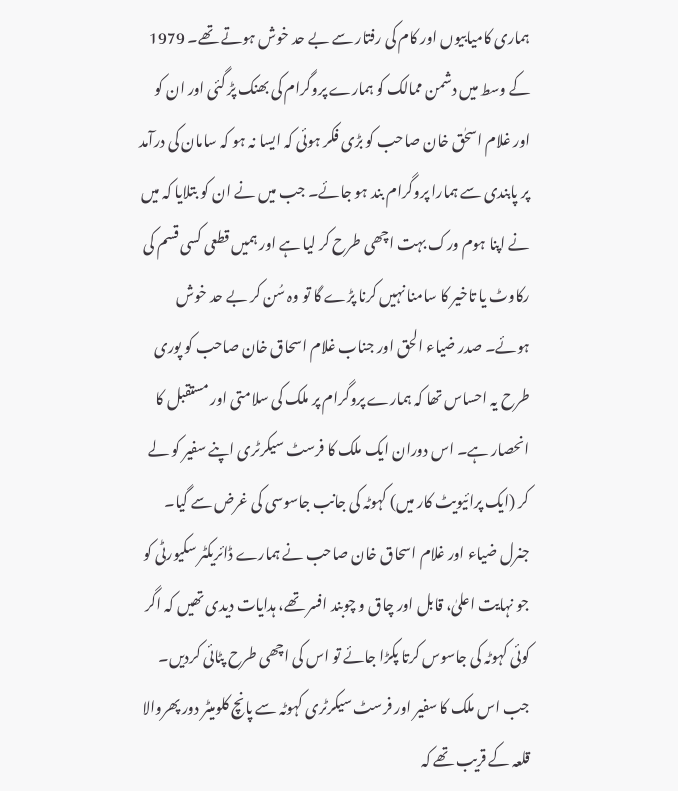ہماری کامیابیوں اور کام کی رفتار سے بے حد خوش ہوتے تھے۔ 1979 کے وسط میں دشمن ممالک کو ہمارے پروگرام کی بھنک پڑ گئی اور ان کو اور غلام اسحٰق خان صاحب کو بڑی فکر ہوئی کہ ایسا نہ ہو کہ سامان کی درآمد پر پابندی سے ہمارا پروگرام بند ہو جائے۔ جب میں نے ان کو بتلایا کہ میں نے اپنا ہوم ورک بہت اچھی طرح کر لیا ہے اور ہمیں قطعی کسی قسم کی رکاوٹ یا تاخیر کا سامنا نہیں کرنا پڑے گا تو وہ سُن کر بے حد خوش ہوئے۔ صدر ضیاء الحق اور جناب غلام اسحاق خان صاحب کو پوری طرح یہ احساس تھا کہ ہمارے پروگرام پر ملک کی سلامتی اور مستقبل کا انحصار ہے۔ اس دوران ایک ملک کا فرسٹ سیکرٹری اپنے سفیر کو لے کر (ایک پرائیویٹ کار میں) کہوٹہ کی جانب جاسوسی کی غرض سے گیا۔ جنرل ضیاء اور غلام اسحاق خان صاحب نے ہمارے ڈائریکٹر سکیورٹی کو جو نہایت اعلیٰ، قابل اور چاق و چوبند افسر تھے، ہدایات دیدی تھیں کہ اگر کوئی کہوٹہ کی جاسوس کرتا پکڑا جائے تو اس کی اچھی طرح پٹائی کردیں۔ جب اس ملک کا سفیر اور فرسٹ سیکرٹری کہوٹہ سے پانچ کلومیٹر دور پھروالا قلعہ کے قریب تھے کہ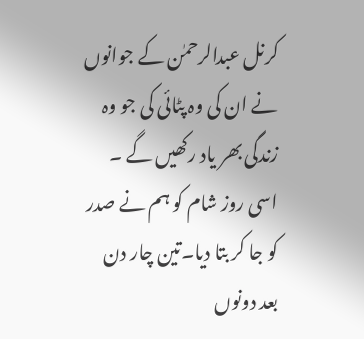کرنل عبدالرحمٰن کے جوانوں نے ان کی وہ پٹائی کی جو وہ زندگی بھر یاد رکھیں گے ۔ اسی روز شام کو ہم نے صدر کو جا کر بتا دیا۔تین چار دن بعد دونوں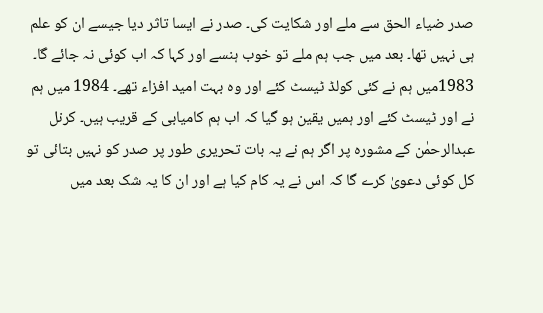صدر ضیاء الحق سے ملے اور شکایت کی۔ صدر نے ایسا تاثر دیا جیسے ان کو علم ہی نہیں تھا۔ بعد میں جب ہم ملے تو خوب ہنسے اور کہا کہ اب کوئی نہ جائے گا۔ 1983میں ہم نے کئی کولڈ ٹیسٹ کئے اور وہ بہت امید افزاء تھے۔ 1984 میں ہم نے اور ٹیسٹ کئے اور ہمیں یقین ہو گیا کہ اب ہم کامیابی کے قریب ہیں۔ کرنل عبدالرحمٰن کے مشورہ پر اگر ہم نے یہ بات تحریری طور پر صدر کو نہیں بتائی تو کل کوئی دعویٰ کرے گا کہ اس نے یہ کام کیا ہے اور ان کا یہ شک بعد میں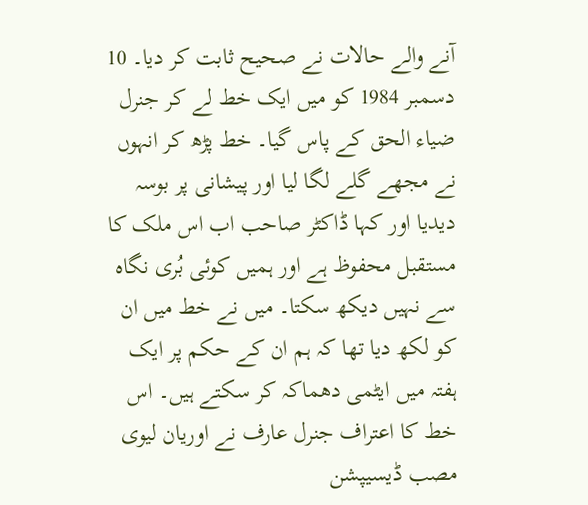آنے والے حالات نے صحیح ثابت کر دیا۔ 10 دسمبر 1984 کو میں ایک خط لے کر جنرل ضیاء الحق کے پاس گیا۔ خط پڑھ کر انہوں نے مجھے گلے لگا لیا اور پیشانی پر بوسہ دیدیا اور کہا ڈاکٹر صاحب اب اس ملک کا مستقبل محفوظ ہے اور ہمیں کوئی بُری نگاہ سے نہیں دیکھ سکتا۔ میں نے خط میں ان کو لکھ دیا تھا کہ ہم ان کے حکم پر ایک ہفتہ میں ایٹمی دھماکہ کر سکتے ہیں۔ اس خط کا اعتراف جنرل عارف نے اوریان لیوی مصب ڈیسیپشن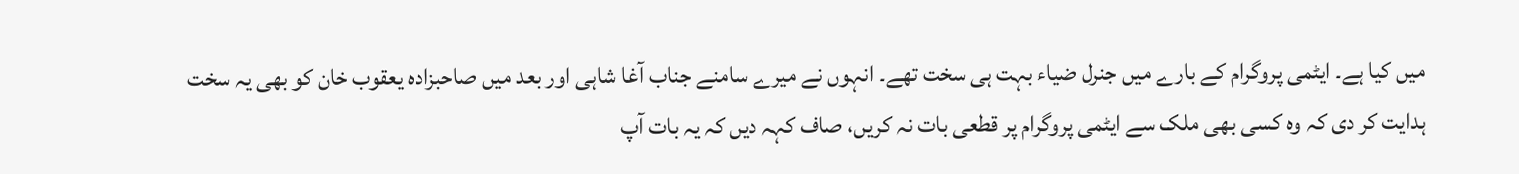میں کیا ہے۔ ایٹمی پروگرام کے بارے میں جنرل ضیاء بہت ہی سخت تھے۔ انہوں نے میرے سامنے جناب آغا شاہی اور بعد میں صاحبزادہ یعقوب خان کو بھی یہ سخت ہدایت کر دی کہ وہ کسی بھی ملک سے ایٹمی پروگرام پر قطعی بات نہ کریں، صاف کہہ دیں کہ یہ بات آپ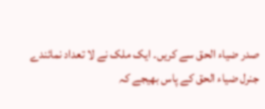صدر ضیاء الحق سے کریں۔ ایک ملک نے لا تعداد نمائندے جنرل ضیاء الحق کے پاس بھیجے کہ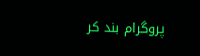پروگرام بند کر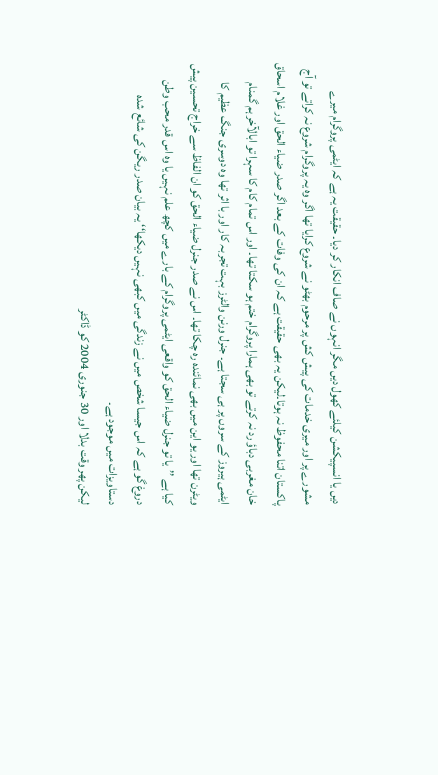دیں یا انسپیکشن کیلئے کھول دیں مگر انہوں نے صاف انکار کر دیا۔ حقیقت یہ ہے کہ ایٹمی پروگرام میرے مشورے پر اور میری خدمات کی پیش کش پر مرحوم بھٹو نے شروع کرایا تھا اگر وہ یہ پروگرام شروع نہ کراتے تو آج پاکستان اتنا محفوظ نہ ہوتا۔لیکن یہ بھی حقیقت ہے کہ ان کی وفات کے بعد اگر صدر ضیاء الحق اور غلام اسحاق خان مغربی دباؤ رد نہ کرتے تو بھی ہمارا پروگرام ختم ہو سکتا تھا۔ اور اس تمام کام کا سہرا تو ابالآخر ہم گمنام ایٹمی ہیروز کے سروں پر ہی سجتا ہے۔ جنرل ورنن والٹرز بہت تجربہ کار اور با اثر تھا وہ دوسری جنگ عظیم کا ویٹرن تھا اور یو این میں بھی نمائندہ رہ چکا تھا۔ اس نے صدر جنرل ضیاء الحق کو ان الفاظ سے خراج تحسین پیش کیا ہے ’’یا تو جنرل ضیاء الحق کو واقعی ایٹمی پروگرام کے بارے میں کچھ علم نہیں یا وہ اس قدر محب وطن دروغ گو ہے کہ اس جیسا شخص میں نے زندگی میں کبھی نہیں دیکھا‘‘ یہ بیان صدر ریگن کی شائع شدہ دستاویزات میں موجود ہے۔
لیکن پھر وقت بدلا اور 30 جنوری 2004 کو ڈاکٹر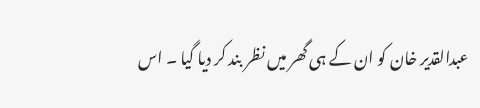عبدالقدیر خان کو ان کے ہی گھر میں نظر بند کر دیا گیا ۔ اس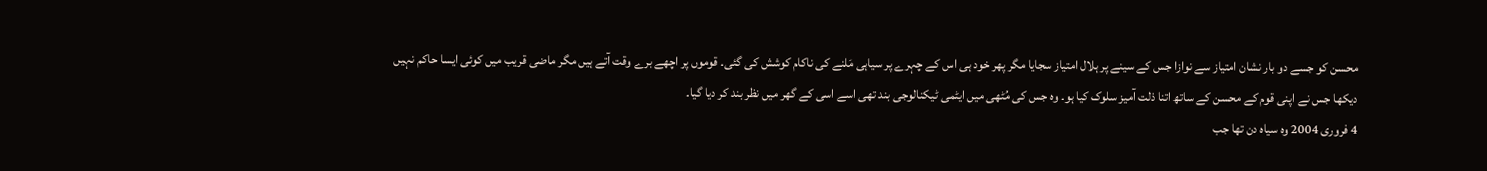محسن کو جسے دو بار نشان امتیاز سے نوازا جس کے سینے پر ہلال امتیاز سجایا مگر پھر خود ہی اس کے چہرے پر سیاہی مَلنے کی ناکام کوشش کی گئی۔ قوموں پر اچھے برے وقت آتے ہیں مگر ماضی قریب میں کوئی ایسا حاکم نہیں دیکھا جس نے اپنی قوم کے محسن کے ساتھ اتنا ذلت آمیز سلوک کیا ہو۔ وہ جس کی مُٹھی میں ایٹمی ٹیکنالوجی بند تھی اسے اسی کے گھر میں نظر بند کر دیا گیا۔
4 فروری 2004 وہ سیاہ دن تھا جب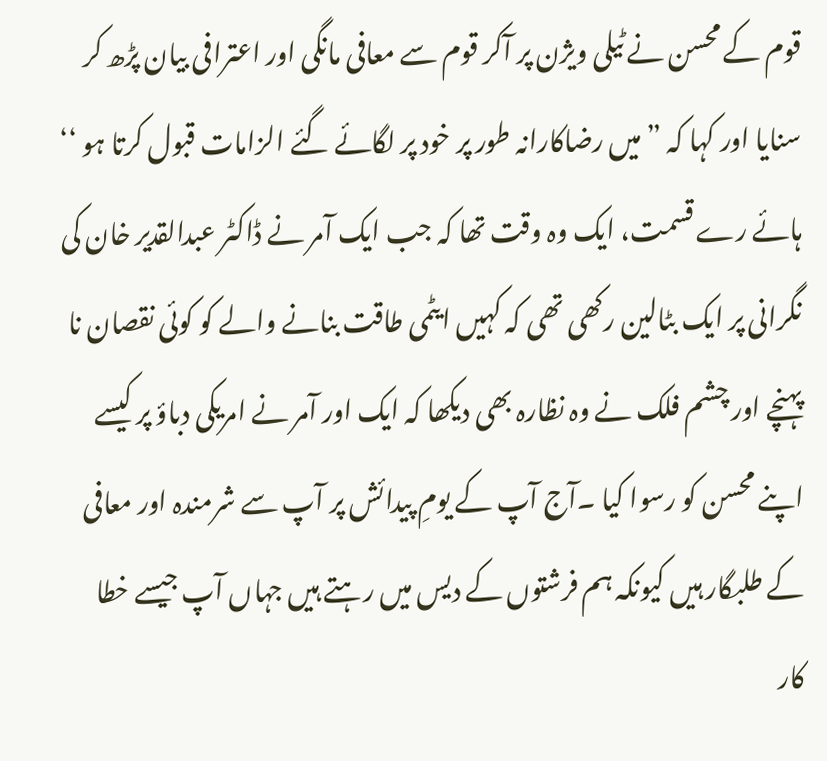قوم کے محسن نے ٹیلی ویژن پر آکر قوم سے معافی مانگی اور اعترافی بیان پڑھ کر سنایا اور کہا کہ ” میں رضاکارانہ طور پر خود پر لگائے گئے الزامات قبول کرتا ہو ‘‘ ہائے رے قسمت، ایک وہ وقت تھا کہ جب ایک آمر نے ڈاکٹر عبدالقدیر خان کی نگرانی پر ایک بٹالین رکھی تھی کہ کہیں ایٹمی طاقت بنانے والے کو کوئی نقصان نا پہنچے اور چشم فلک نے وہ نظارہ بھی دیکھا کہ ایک اور آمر نے امریکی دباؤ پر کیسے اپنے محسن کو رسوا کیا ۔آج آپ کے یومِ پیدائش پر آپ سے شرمندہ اور معافی کے طلبگار ہیں کیونکہ ہم فرشتوں کے دیس میں رہتے ہیں جہاں آپ جیسے خطا کار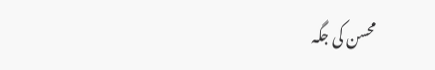محسن کی جگہ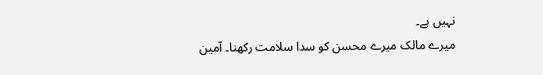نہیں ہے۔
میرے مالک میرے محسن کو سدا سلامت رکھنا۔ آمین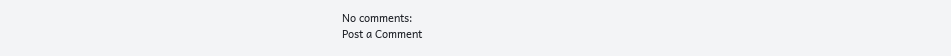No comments:
Post a Comment